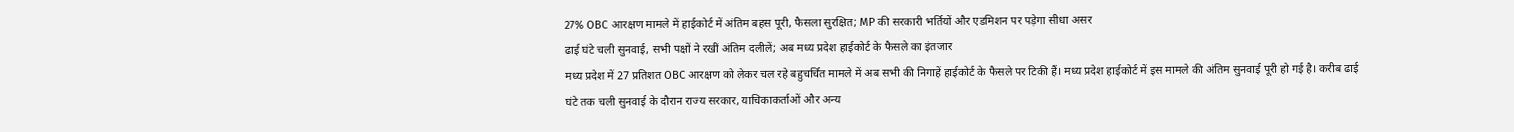27% OBC आरक्षण मामले में हाईकोर्ट में अंतिम बहस पूरी, फैसला सुरक्षित; MP की सरकारी भर्तियों और एडमिशन पर पड़ेगा सीधा असर
ढाई घंटे चली सुनवाई, सभी पक्षों ने रखीं अंतिम दलीलें; अब मध्य प्रदेश हाईकोर्ट के फैसले का इंतजार
मध्य प्रदेश में 27 प्रतिशत OBC आरक्षण को लेकर चल रहे बहुचर्चित मामले में अब सभी की निगाहें हाईकोर्ट के फैसले पर टिकी हैं। मध्य प्रदेश हाईकोर्ट में इस मामले की अंतिम सुनवाई पूरी हो गई है। करीब ढाई घंटे तक चली सुनवाई के दौरान राज्य सरकार, याचिकाकर्ताओं और अन्य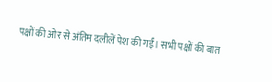पक्षों की ओर से अंतिम दलीलें पेश की गईं। सभी पक्षों की बात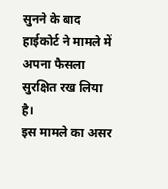सुनने के बाद हाईकोर्ट ने मामले में अपना फैसला सुरक्षित रख लिया है।
इस मामले का असर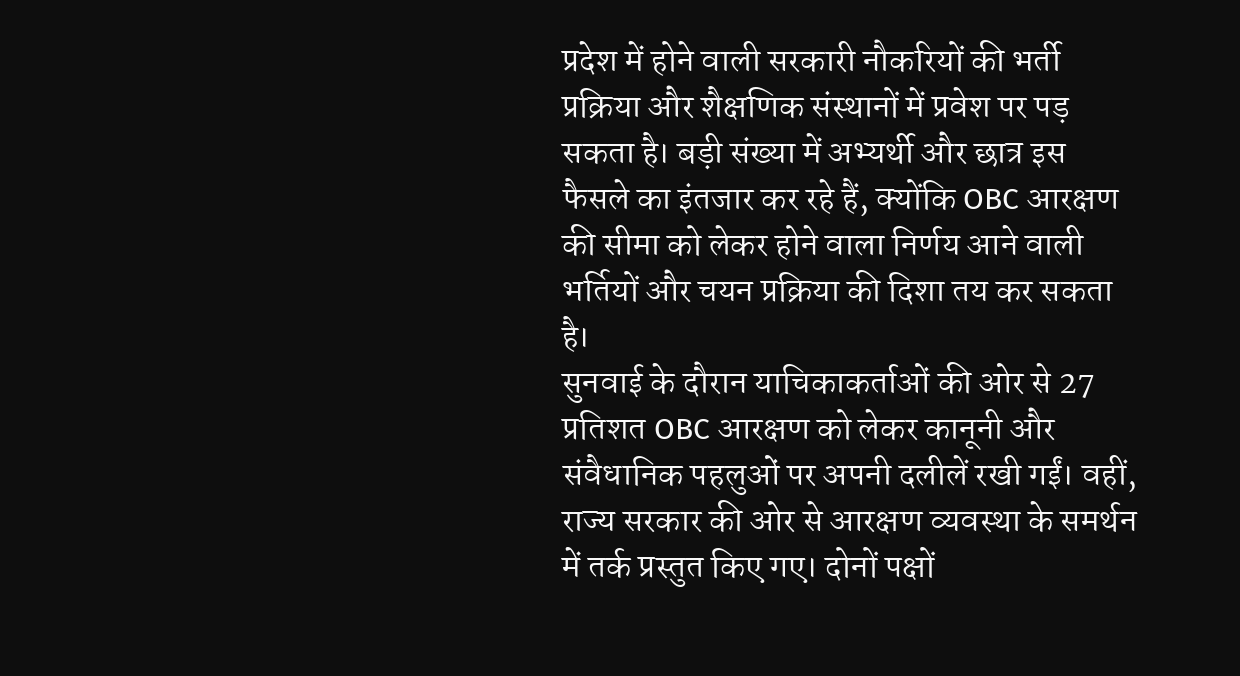प्रदेश में होने वाली सरकारी नौकरियों की भर्ती प्रक्रिया और शैक्षणिक संस्थानों में प्रवेश पर पड़ सकता है। बड़ी संख्या में अभ्यर्थी और छात्र इस फैसले का इंतजार कर रहे हैं, क्योंकि OBC आरक्षण की सीमा को लेकर होने वाला निर्णय आने वाली भर्तियों और चयन प्रक्रिया की दिशा तय कर सकता है।
सुनवाई के दौरान याचिकाकर्ताओं की ओर से 27 प्रतिशत OBC आरक्षण को लेकर कानूनी और संवैधानिक पहलुओं पर अपनी दलीलें रखी गईं। वहीं, राज्य सरकार की ओर से आरक्षण व्यवस्था के समर्थन में तर्क प्रस्तुत किए गए। दोनों पक्षों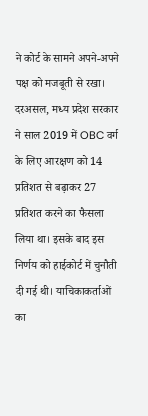ने कोर्ट के सामने अपने-अपने पक्ष को मजबूती से रखा।
दरअसल, मध्य प्रदेश सरकार ने साल 2019 में OBC वर्ग के लिए आरक्षण को 14 प्रतिशत से बढ़ाकर 27 प्रतिशत करने का फैसला लिया था। इसके बाद इस निर्णय को हाईकोर्ट में चुनौती दी गई थी। याचिकाकर्ताओं का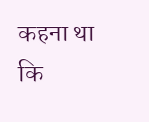कहना था कि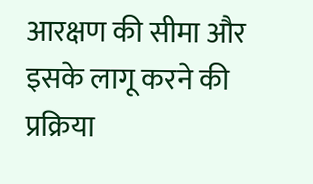आरक्षण की सीमा और इसके लागू करने की प्रक्रिया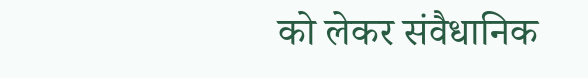को लेकर संवैधानिक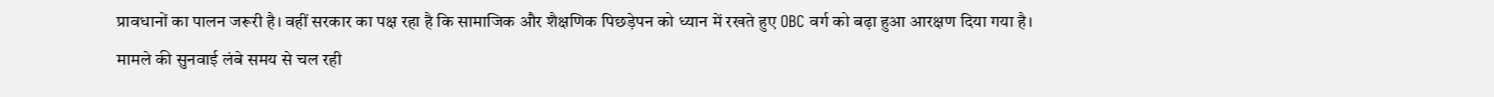प्रावधानों का पालन जरूरी है। वहीं सरकार का पक्ष रहा है कि सामाजिक और शैक्षणिक पिछड़ेपन को ध्यान में रखते हुए OBC वर्ग को बढ़ा हुआ आरक्षण दिया गया है।
मामले की सुनवाई लंबे समय से चल रही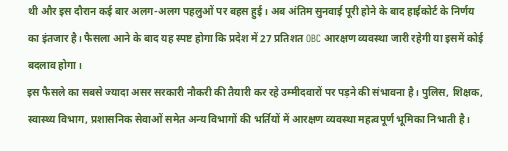थी और इस दौरान कई बार अलग-अलग पहलुओं पर बहस हुई। अब अंतिम सुनवाई पूरी होने के बाद हाईकोर्ट के निर्णय का इंतजार है। फैसला आने के बाद यह स्पष्ट होगा कि प्रदेश में 27 प्रतिशत OBC आरक्षण व्यवस्था जारी रहेगी या इसमें कोई बदलाव होगा।
इस फैसले का सबसे ज्यादा असर सरकारी नौकरी की तैयारी कर रहे उम्मीदवारों पर पड़ने की संभावना है। पुलिस, शिक्षक, स्वास्थ्य विभाग, प्रशासनिक सेवाओं समेत अन्य विभागों की भर्तियों में आरक्षण व्यवस्था महत्वपूर्ण भूमिका निभाती है।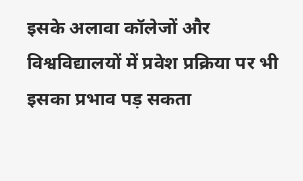इसके अलावा कॉलेजों और विश्वविद्यालयों में प्रवेश प्रक्रिया पर भी इसका प्रभाव पड़ सकता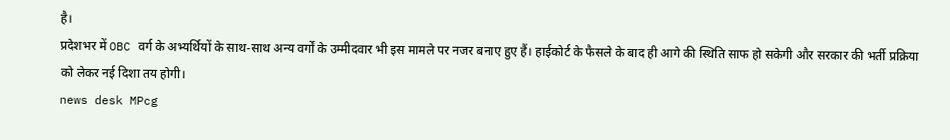है।
प्रदेशभर में OBC वर्ग के अभ्यर्थियों के साथ-साथ अन्य वर्गों के उम्मीदवार भी इस मामले पर नजर बनाए हुए हैं। हाईकोर्ट के फैसले के बाद ही आगे की स्थिति साफ हो सकेगी और सरकार की भर्ती प्रक्रिया को लेकर नई दिशा तय होगी।
news desk MPcg